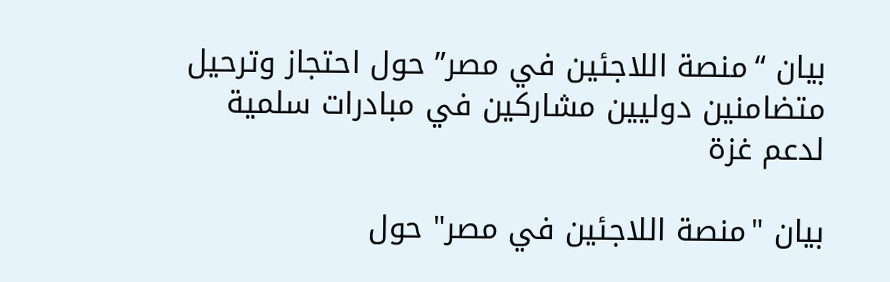بيان “منصة اللاجئين في مصر” حول احتجاز وترحيل متضامنين دوليين مشاركين في مبادرات سلمية لدعم غزة

بيان "منصة اللاجئين في مصر" حول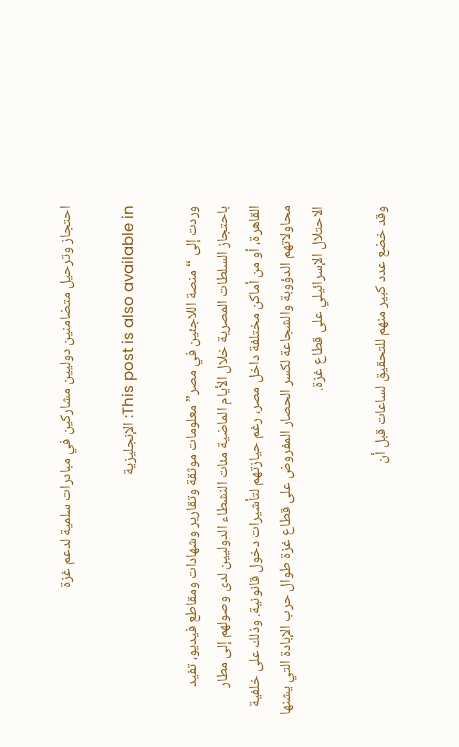احتجاز وترحيل متضامنين دوليين مشاركين في مبادرات سلمية لدعم غزة

This post is also available in: الإنجليزية

وردت إلى “منصة اللاجئين في مصر” معلومات موثقة وتقارير وشهادات ومقاطع فيديو، تفيد باحتجاز السلطات المصرية خلال الأيام الماضية مئات النشطاء الدوليين لدى وصولهم إلى مطار القاهرة، أو من أماكن مختلفة داخل مصر، رغم حيازتهم لتأشيرات دخول قانونية. وذلك على خلفية محاولاتهم الدؤوبة والشجاعة لكسر الحصار المفروض على قطاع غزة طوال حرب الإبادة التي يشنها الاحتلال الإسرائيلي على قطاع غزة.

وقد خضع عدد كبير منهم للتحقيق لساعات قبل أن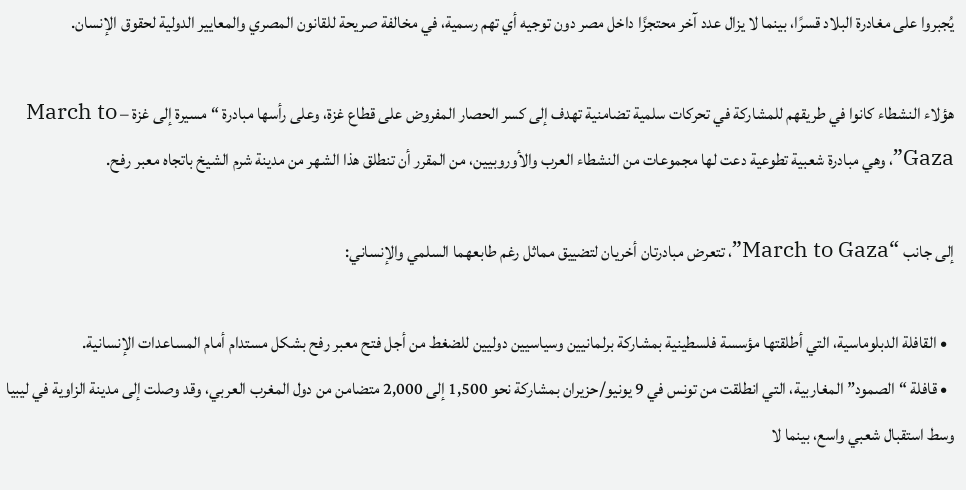يُجبروا على مغادرة البلاد قسرًا، بينما لا يزال عدد آخر محتجزًا داخل مصر دون توجيه أي تهم رسمية، في مخالفة صريحة للقانون المصري والمعايير الدولية لحقوق الإنسان.

هؤلاء النشطاء كانوا في طريقهم للمشاركة في تحركات سلمية تضامنية تهدف إلى كسر الحصار المفروض على قطاع غزة، وعلى رأسها مبادرة “مسيرة إلى غزة – March to Gaza”، وهي مبادرة شعبية تطوعية دعت لها مجموعات من النشطاء العرب والأوروبيين، من المقرر أن تنطلق هذا الشهر من مدينة شرم الشيخ باتجاه معبر رفح.

إلى جانب “March to Gaza”، تتعرض مبادرتان أخريان لتضييق مماثل رغم طابعهما السلمي والإنساني:

  • القافلة الدبلوماسية، التي أطلقتها مؤسسة فلسطينية بمشاركة برلمانيين وسياسيين دوليين للضغط من أجل فتح معبر رفح بشكل مستدام أمام المساعدات الإنسانية.
  • قافلة “الصمود” المغاربية، التي انطلقت من تونس في 9 يونيو/حزيران بمشاركة نحو 1,500 إلى 2,000 متضامن من دول المغرب العربي، وقد وصلت إلى مدينة الزاوية في ليبيا وسط استقبال شعبي واسع، بينما لا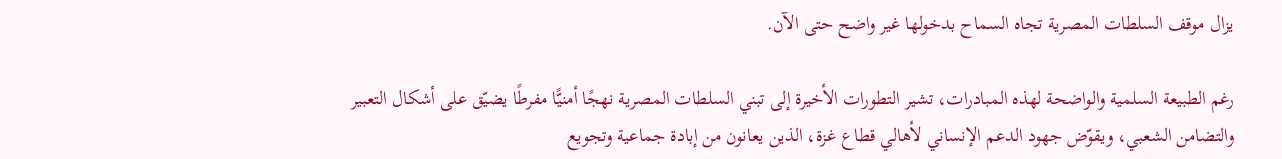يزال موقف السلطات المصرية تجاه السماح بدخولها غير واضح حتى الآن.

رغم الطبيعة السلمية والواضحة لهذه المبادرات، تشير التطورات الأخيرة إلى تبني السلطات المصرية نهجًا أمنيًّا مفرطًا يضيّق على أشكال التعبير والتضامن الشعبي، ويقوّض جهود الدعم الإنساني لأهالي قطاع غزة، الذين يعانون من إبادة جماعية وتجويع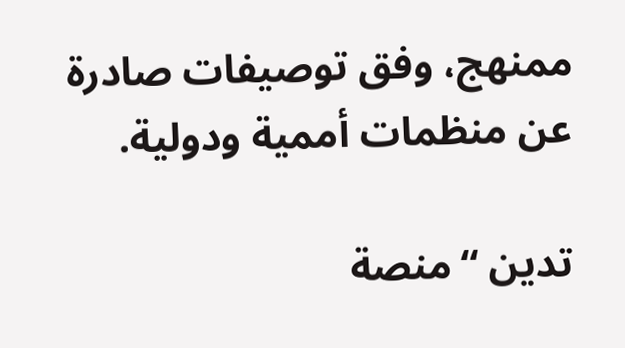ممنهج، وفق توصيفات صادرة عن منظمات أممية ودولية.

تدين “منصة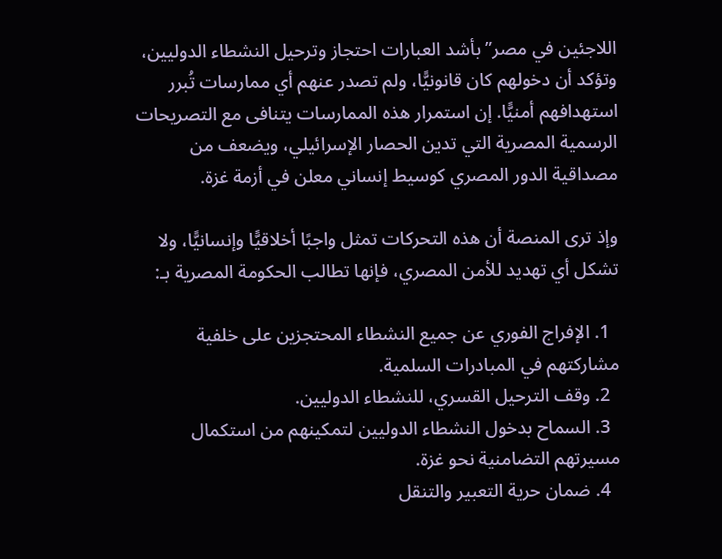اللاجئين في مصر” بأشد العبارات احتجاز وترحيل النشطاء الدوليين، وتؤكد أن دخولهم كان قانونيًّا، ولم تصدر عنهم أي ممارسات تُبرر استهدافهم أمنيًّا. إن استمرار هذه الممارسات يتنافى مع التصريحات الرسمية المصرية التي تدين الحصار الإسرائيلي، ويضعف من مصداقية الدور المصري كوسيط إنساني معلن في أزمة غزة.

وإذ ترى المنصة أن هذه التحركات تمثل واجبًا أخلاقيًّا وإنسانيًّا، ولا تشكل أي تهديد للأمن المصري، فإنها تطالب الحكومة المصرية بـ:

  1. الإفراج الفوري عن جميع النشطاء المحتجزين على خلفية مشاركتهم في المبادرات السلمية.
  2. وقف الترحيل القسري، للنشطاء الدوليين.
  3. السماح بدخول النشطاء الدوليين لتمكينهم من استكمال مسيرتهم التضامنية نحو غزة.
  4. ضمان حرية التعبير والتنقل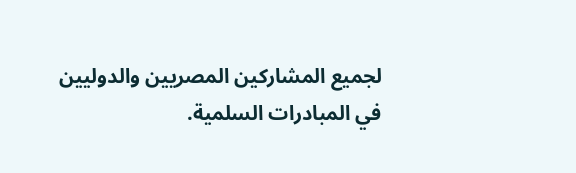لجميع المشاركين المصريين والدوليين في المبادرات السلمية.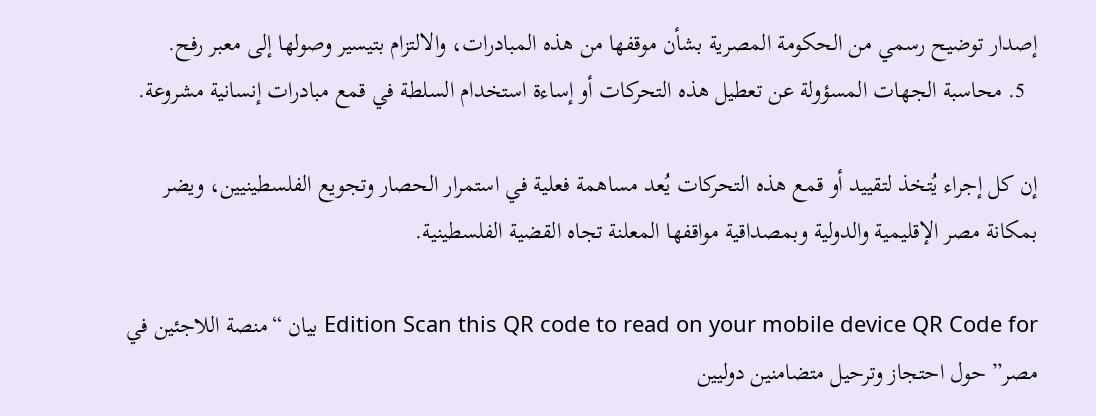إصدار توضيح رسمي من الحكومة المصرية بشأن موقفها من هذه المبادرات، والالتزام بتيسير وصولها إلى معبر رفح.
  5. محاسبة الجهات المسؤولة عن تعطيل هذه التحركات أو إساءة استخدام السلطة في قمع مبادرات إنسانية مشروعة.

إن كل إجراء يُتخذ لتقييد أو قمع هذه التحركات يُعد مساهمة فعلية في استمرار الحصار وتجويع الفلسطينيين، ويضر بمكانة مصر الإقليمية والدولية وبمصداقية مواقفها المعلنة تجاه القضية الفلسطينية.

Edition Scan this QR code to read on your mobile device QR Code for بيان “منصة اللاجئين في مصر” حول احتجاز وترحيل متضامنين دوليين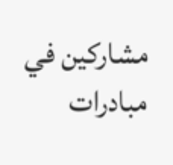مشاركين في مبادرات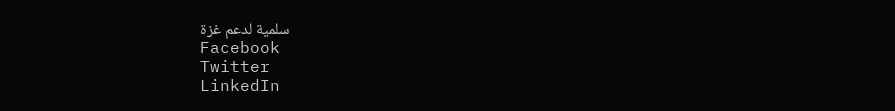سلمية لدعم غزة
Facebook
Twitter
LinkedIn